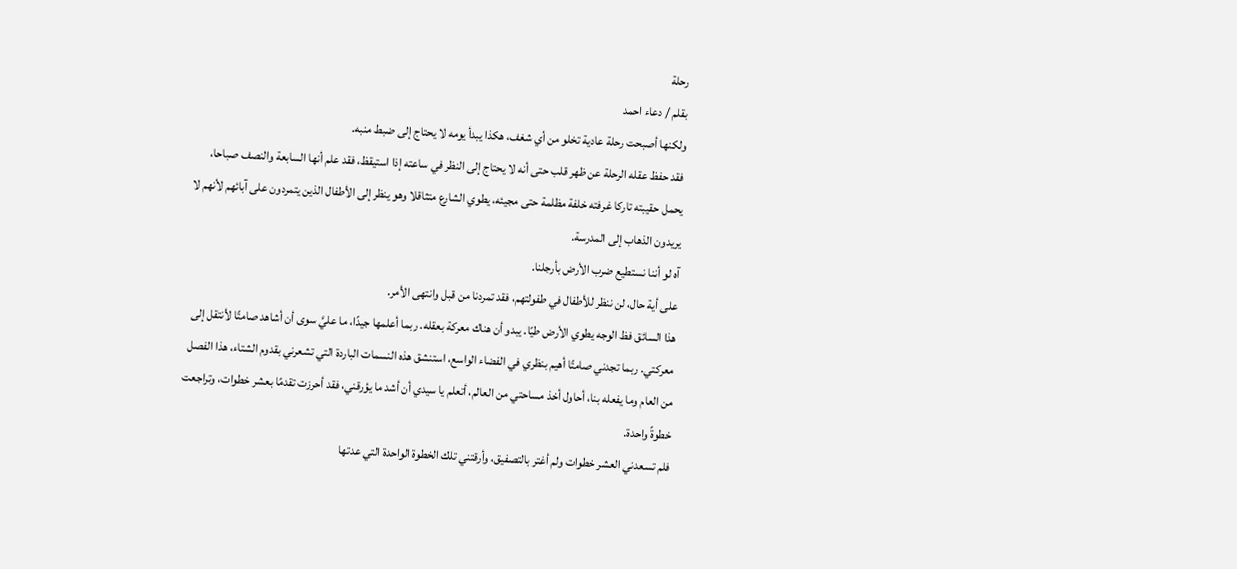رحلة
بقلم / دعاء احمد
ولكنها أصبحت رحلة عادية تخلو من أي شغف، هكذا يبدأ يومه لا يحتاج إلى ضبط منبه.
فقد حفظ عقله الرحلة عن ظهر قلب حتى أنه لا يحتاج إلى النظر في ساعته إذا استيقظ، فقد علم أنها السابعة والنصف صباحا، يحمل حقيبته تاركا غرفته خلفة مظلمة حتى مجيئه، يطوي الشارع متثاقلا وهو ينظر إلى الأطفال الذين يتمردون على آبائهم لأنهم لا يريدون الذهاب إلى المدرسة.
آه لو أننا نستطيع ضرب الأرض بأرجلنا.
على أية حال، لن ننظر للأطفال في طفولتهم، فقد تمردنا من قبل وانتهى الأمر.
هذا السائق فظ الوجه يطوي الأرض طيًا. يبدو أن هناك معركة بعقله. ربما أعلمها جيدًا، ما عليَّ سوى أن أشاهد صامتًا لأنتقل إلى معركتي. ربما تجدني صامتًا أهيم بنظري في الفضاء الواسع، استنشق هذه النسمات الباردة التي تشعرني بقدوم الشتاء، هذا الفصل من العام وما يفعله بنا، أحاول أخذ مساحتي من العالم، أتعلم يا سيدي أن أشد ما يؤرقني، فقد أحرزت تقدمًا بعشر خطوات، وتراجعت خطوةً واحدة.
فلم تسعدني العشر خطوات ولم أغتر بالتصفيق، وأرقتني تلك الخطوة الواحدة التي عدتها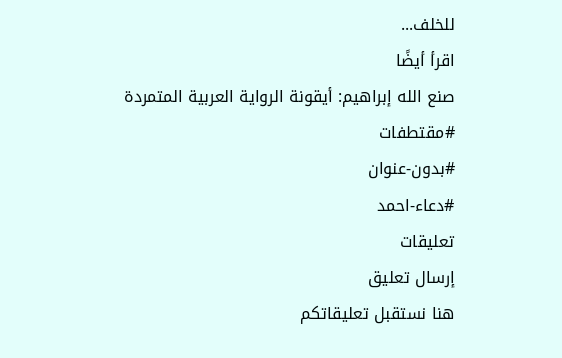للخلف...
اقرأ أيضًا
صنع الله إبراهيم: أيقونة الرواية العربية المتمردة
#مقتطفات
#بدون-عنوان
#دعاء-احمد
تعليقات
إرسال تعليق
هنا نستقبل تعليقاتكم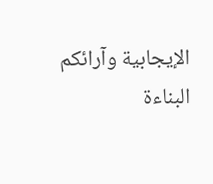الإيجابية وآرائكم البناءة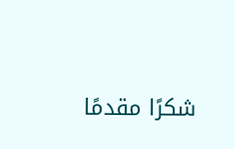شكرًا مقدمًا